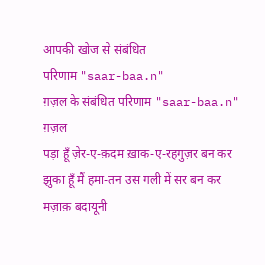आपकी खोज से संबंधित
परिणाम "saar-baa.n"
ग़ज़ल के संबंधित परिणाम "saar-baa.n"
ग़ज़ल
पड़ा हूँ ज़ेर-ए-क़दम ख़ाक-ए-रहगुज़र बन कर
झुका हूँ मैं हमा-तन उस गली में सर बन कर
मज़ाक़ बदायूनी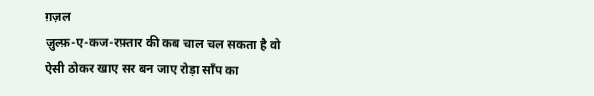ग़ज़ल
ज़ुल्फ़-ए-कज-रफ़्तार की कब चाल चल सकता है वो
ऐसी ठोकर खाए सर बन जाए रोड़ा साँप का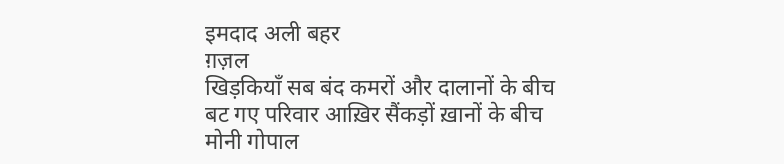इमदाद अली बहर
ग़ज़ल
खिड़कियाँ सब बंद कमरों और दालानों के बीच
बट गए परिवार आख़िर सैंकड़ों ख़ानों के बीच
मोनी गोपाल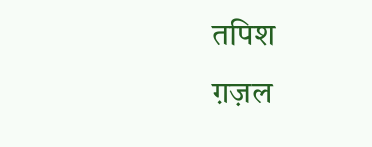तपिश
ग़ज़ल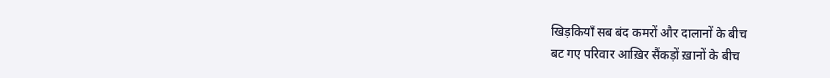खिड़कियाँ सब बंद कमरों और दालानों के बीच
बट गए परिवार आख़िर सैंकड़ों ख़ानों के बीच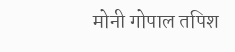मोनी गोपाल तपिश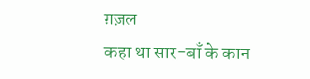ग़ज़ल
कहा था सार-बाँ के कान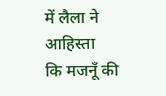में लैला ने आहिस्ता
कि मजनूँ की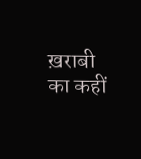ख़राबी का कहीं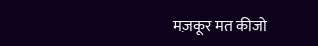मज़कूर मत कीजो